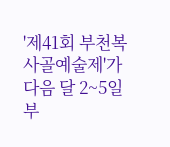'제41회 부천복사골예술제'가 다음 달 2~5일 부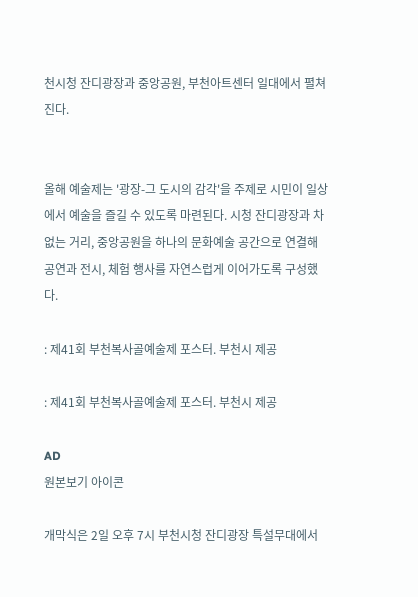천시청 잔디광장과 중앙공원, 부천아트센터 일대에서 펼쳐진다.


올해 예술제는 '광장-그 도시의 감각'을 주제로 시민이 일상에서 예술을 즐길 수 있도록 마련된다. 시청 잔디광장과 차 없는 거리, 중앙공원을 하나의 문화예술 공간으로 연결해 공연과 전시, 체험 행사를 자연스럽게 이어가도록 구성했다.

: 제41회 부천복사골예술제 포스터. 부천시 제공

: 제41회 부천복사골예술제 포스터. 부천시 제공

AD
원본보기 아이콘

개막식은 2일 오후 7시 부천시청 잔디광장 특설무대에서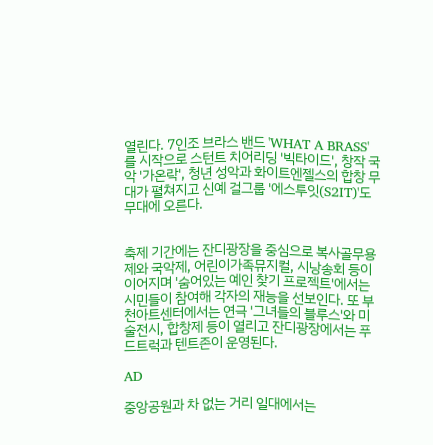열린다. 7인조 브라스 밴드 'WHAT A BRASS'를 시작으로 스턴트 치어리딩 '빅타이드', 창작 국악 '가온락', 청년 성악과 화이트엔젤스의 합창 무대가 펼쳐지고 신예 걸그룹 '에스투잇(S2IT)'도 무대에 오른다.


축제 기간에는 잔디광장을 중심으로 복사골무용제와 국악제, 어린이가족뮤지컬, 시낭송회 등이 이어지며 '숨어있는 예인 찾기 프로젝트'에서는 시민들이 참여해 각자의 재능을 선보인다. 또 부천아트센터에서는 연극 '그녀들의 블루스'와 미술전시, 합창제 등이 열리고 잔디광장에서는 푸드트럭과 텐트존이 운영된다.

AD

중앙공원과 차 없는 거리 일대에서는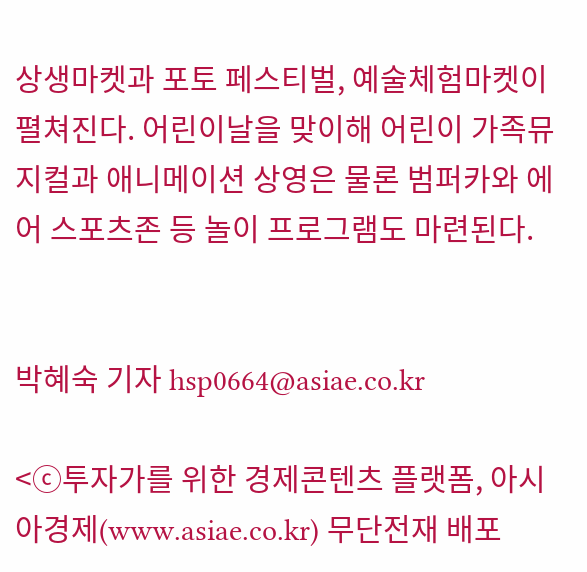상생마켓과 포토 페스티벌, 예술체험마켓이 펼쳐진다. 어린이날을 맞이해 어린이 가족뮤지컬과 애니메이션 상영은 물론 범퍼카와 에어 스포츠존 등 놀이 프로그램도 마련된다.


박혜숙 기자 hsp0664@asiae.co.kr

<ⓒ투자가를 위한 경제콘텐츠 플랫폼, 아시아경제(www.asiae.co.kr) 무단전재 배포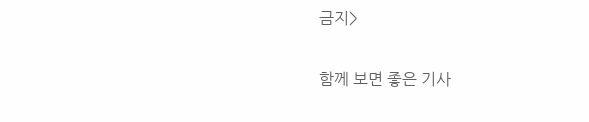금지>

함께 보면 좋은 기사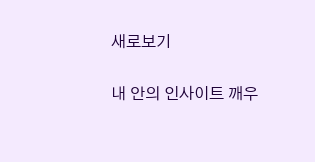새로보기

내 안의 인사이트 깨우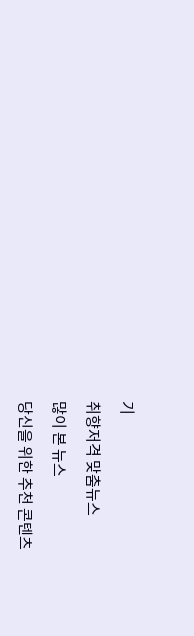기

취향저격 맞춤뉴스

많이 본 뉴스

당신을 위한 추천 콘텐츠